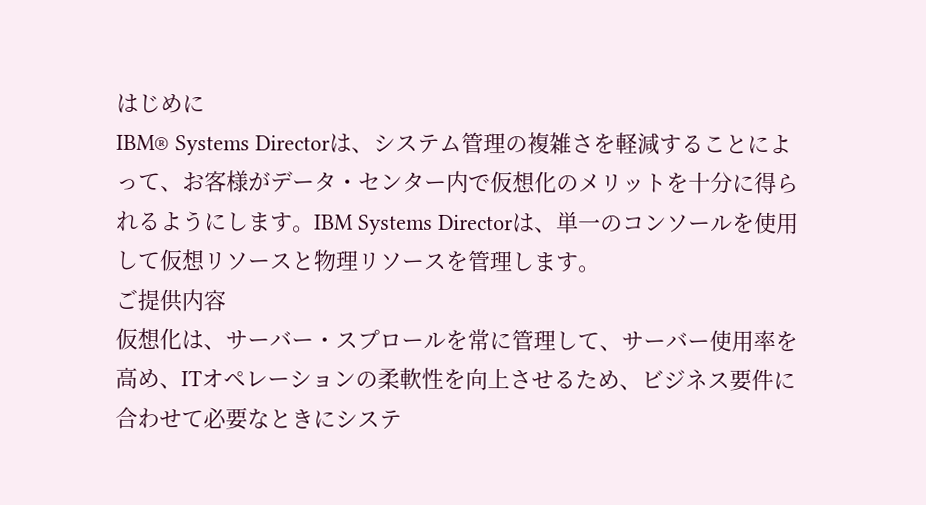はじめに
IBM® Systems Directorは、システム管理の複雑さを軽減することによって、お客様がデータ・センター内で仮想化のメリットを十分に得られるようにします。IBM Systems Directorは、単一のコンソールを使用して仮想リソースと物理リソースを管理します。
ご提供内容
仮想化は、サーバー・スプロールを常に管理して、サーバー使用率を高め、ITオペレーションの柔軟性を向上させるため、ビジネス要件に合わせて必要なときにシステ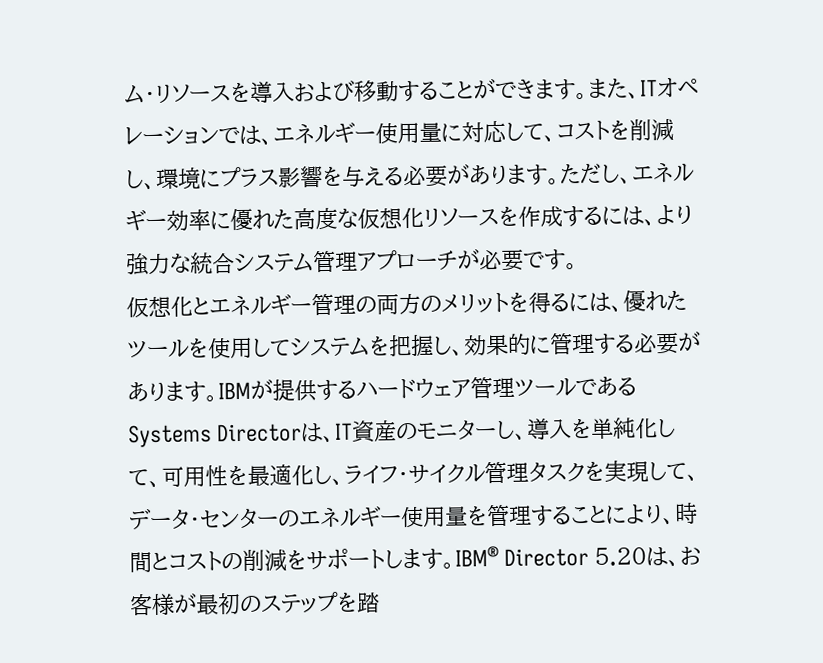ム・リソースを導入および移動することができます。また、ITオペレーションでは、エネルギー使用量に対応して、コストを削減し、環境にプラス影響を与える必要があります。ただし、エネルギー効率に優れた高度な仮想化リソースを作成するには、より強力な統合システム管理アプローチが必要です。
仮想化とエネルギー管理の両方のメリットを得るには、優れたツールを使用してシステムを把握し、効果的に管理する必要があります。IBMが提供するハードウェア管理ツールであるSystems Directorは、IT資産のモニターし、導入を単純化して、可用性を最適化し、ライフ・サイクル管理タスクを実現して、データ・センターのエネルギー使用量を管理することにより、時間とコストの削減をサポートします。IBM® Director 5.20は、お客様が最初のステップを踏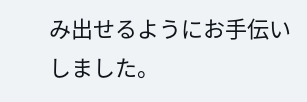み出せるようにお手伝いしました。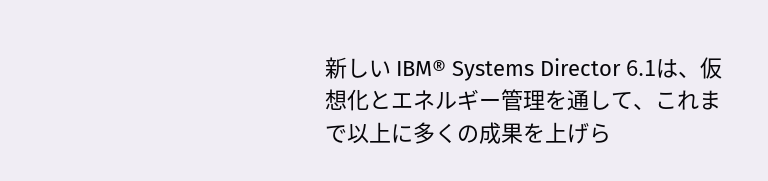新しい IBM® Systems Director 6.1は、仮想化とエネルギー管理を通して、これまで以上に多くの成果を上げら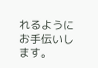れるようにお手伝いします。